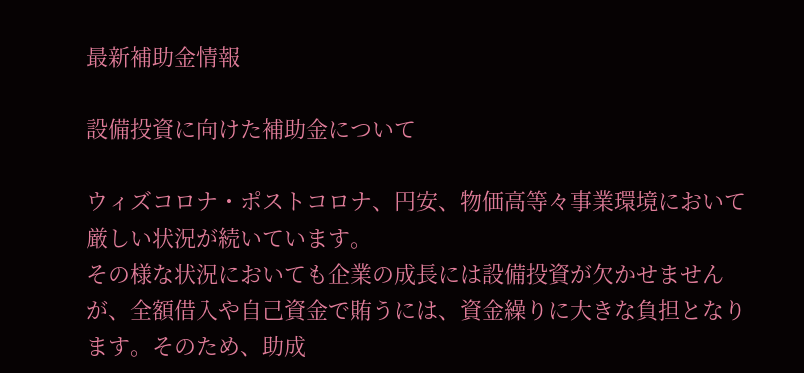最新補助金情報

設備投資に向けた補助金について

ウィズコロナ・ポストコロナ、円安、物価高等々事業環境において厳しい状況が続いています。
その様な状況においても企業の成長には設備投資が欠かせませんが、全額借入や自己資金で賄うには、資金繰りに大きな負担となります。そのため、助成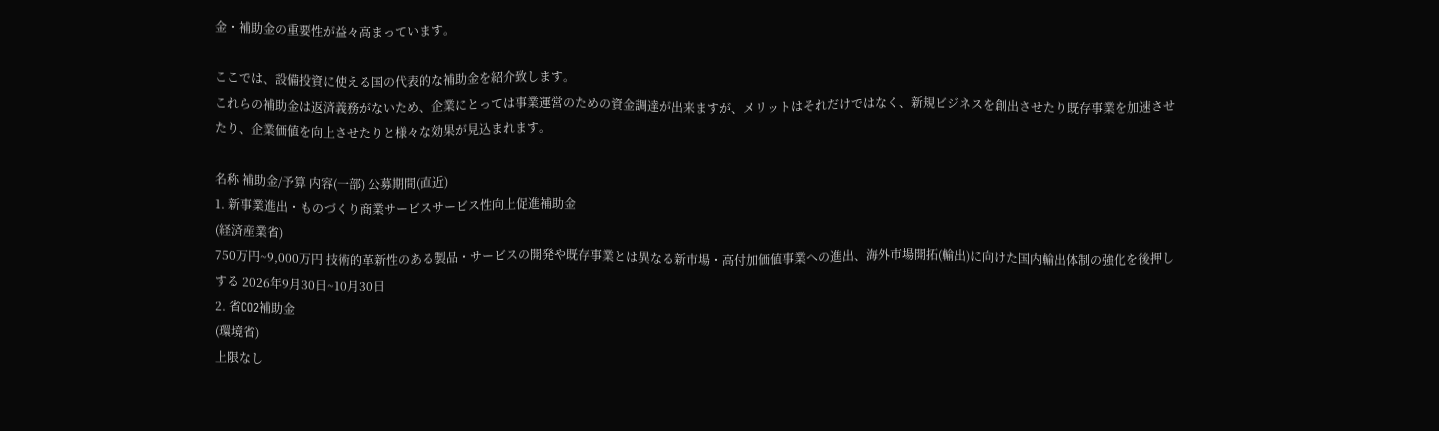金・補助金の重要性が益々高まっています。

ここでは、設備投資に使える国の代表的な補助金を紹介致します。
これらの補助金は返済義務がないため、企業にとっては事業運営のための資金調達が出来ますが、メリットはそれだけではなく、新規ビジネスを創出させたり既存事業を加速させたり、企業価値を向上させたりと様々な効果が見込まれます。

名称 補助金/予算 内容(一部) 公募期間(直近)
1. 新事業進出・ものづくり商業サービスサービス性向上促進補助金
(経済産業省)
750万円~9,000万円 技術的革新性のある製品・サービスの開発や既存事業とは異なる新市場・高付加価値事業への進出、海外市場開拓(輸出)に向けた国内輸出体制の強化を後押しする 2026年9月30日~10月30日
2. 省CO2補助金
(環境省)
上限なし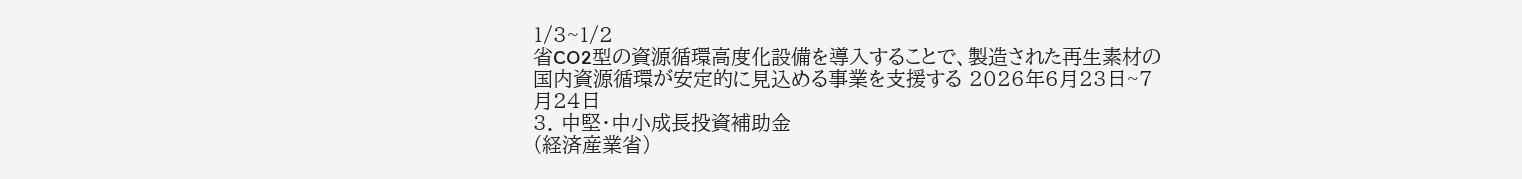1/3~1/2
省CO2型の資源循環高度化設備を導入することで、製造された再生素材の国内資源循環が安定的に見込める事業を支援する 2026年6月23日~7月24日
3. 中堅・中小成長投資補助金
(経済産業省)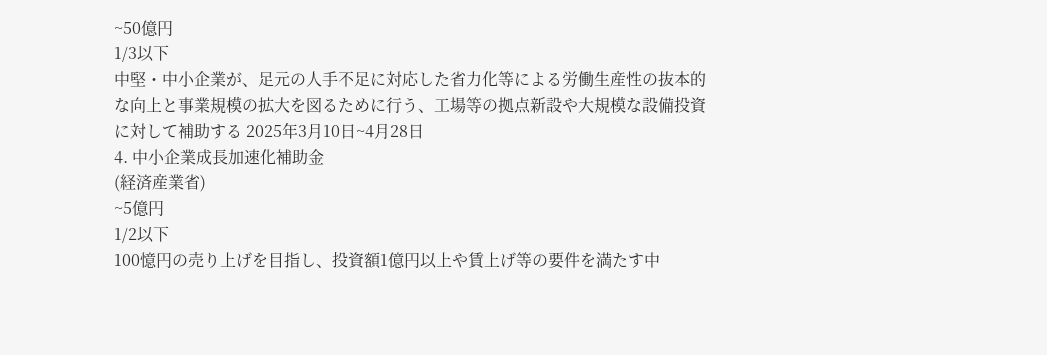~50億円
1/3以下
中堅・中小企業が、足元の人手不足に対応した省力化等による労働生産性の抜本的な向上と事業規模の拡大を図るために行う、工場等の拠点新設や大規模な設備投資に対して補助する 2025年3月10日~4月28日
4. 中小企業成長加速化補助金
(経済産業省)
~5億円
1/2以下
100憶円の売り上げを目指し、投資額1億円以上や賃上げ等の要件を満たす中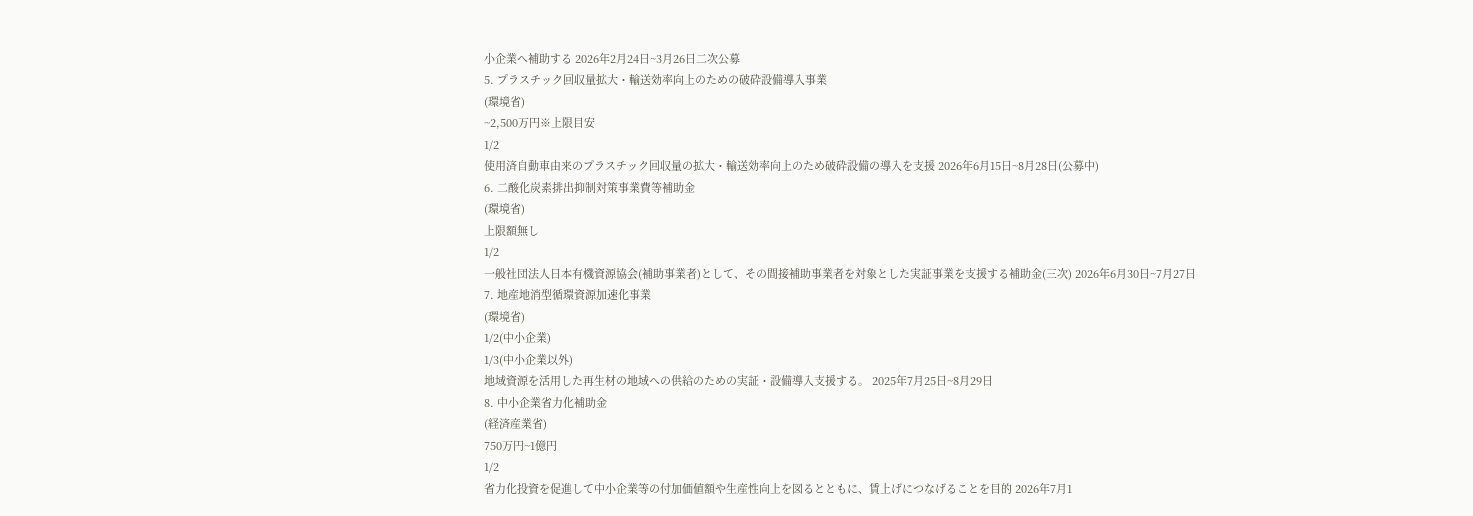小企業へ補助する 2026年2月24日~3月26日二次公募
5. プラスチック回収量拡大・輸送効率向上のための破砕設備導入事業
(環境省)
~2,500万円※上限目安
1/2
使用済自動車由来のプラスチック回収量の拡大・輸送効率向上のため破砕設備の導入を支援 2026年6月15日~8月28日(公募中)
6. 二酸化炭素排出抑制対策事業費等補助金
(環境省)
上限額無し
1/2
一般社団法人日本有機資源協会(補助事業者)として、その間接補助事業者を対象とした実証事業を支援する補助金(三次) 2026年6月30日~7月27日
7. 地産地消型循環資源加速化事業
(環境省)
1/2(中小企業)
1/3(中小企業以外)
地域資源を活用した再生材の地域への供給のための実証・設備導入支援する。 2025年7月25日~8月29日
8. 中小企業省力化補助金
(経済産業省)
750万円~1億円
1/2
省力化投資を促進して中小企業等の付加価値額や生産性向上を図るとともに、賃上げにつなげることを目的 2026年7月1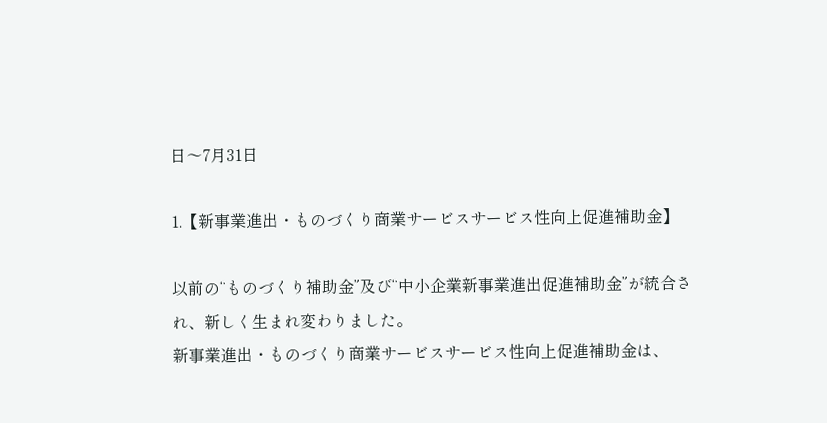日〜7月31日

1.【新事業進出・ものづくり商業サービスサービス性向上促進補助金】

以前の“ものづくり補助金”及び“中小企業新事業進出促進補助金”が統合され、新しく生まれ変わりました。
新事業進出・ものづくり商業サービスサービス性向上促進補助金は、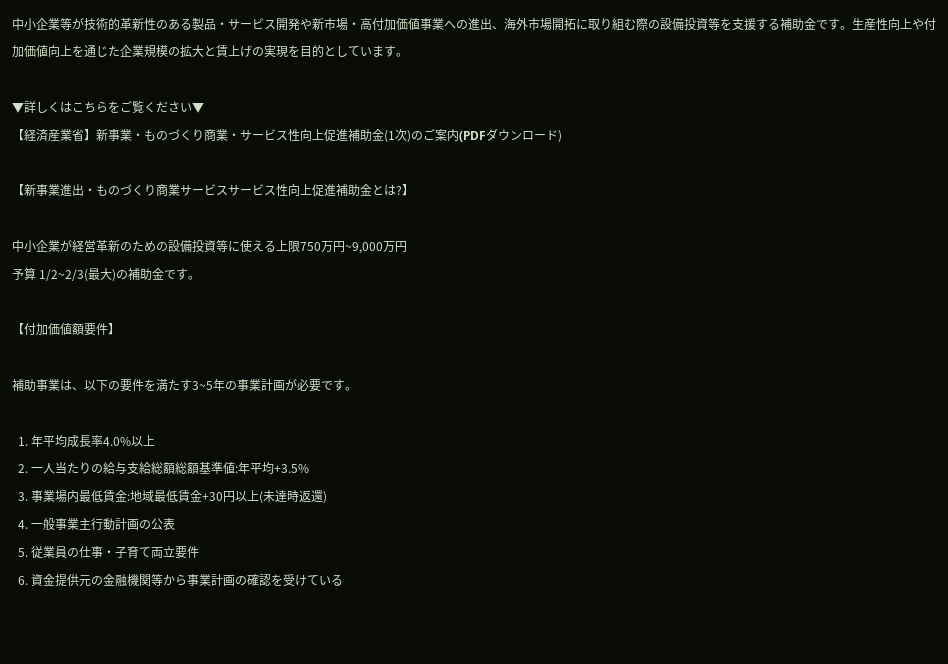中小企業等が技術的革新性のある製品・サービス開発や新市場・高付加価値事業への進出、海外市場開拓に取り組む際の設備投資等を支援する補助金です。生産性向上や付加価値向上を通じた企業規模の拡大と賃上げの実現を目的としています。

▼詳しくはこちらをご覧ください▼
【経済産業省】新事業・ものづくり商業・サービス性向上促進補助金(1次)のご案内(PDFダウンロード)

【新事業進出・ものづくり商業サービスサービス性向上促進補助金とは?】

中小企業が経営革新のための設備投資等に使える上限750万円~9,000万円
予算 1/2~2/3(最大)の補助金です。

【付加価値額要件】

補助事業は、以下の要件を満たす3~5年の事業計画が必要です。

  1. 年平均成長率4.0%以上
  2. 一人当たりの給与支給総額総額基準値:年平均+3.5%
  3. 事業場内最低賃金:地域最低賃金+30円以上(未達時返還)
  4. 一般事業主行動計画の公表
  5. 従業員の仕事・子育て両立要件
  6. 資金提供元の金融機関等から事業計画の確認を受けている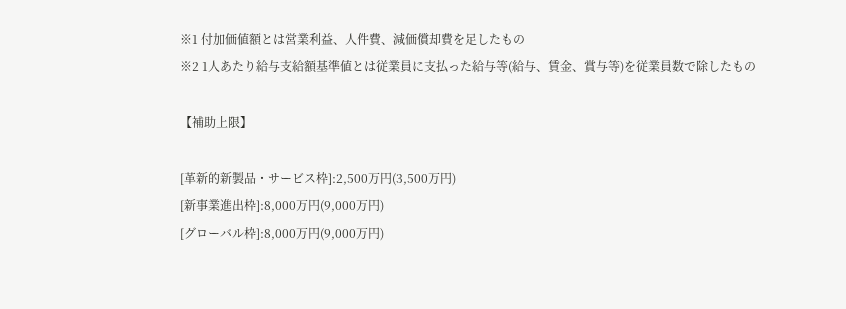※1 付加価値額とは営業利益、人件費、減価償却費を足したもの
※2 1人あたり給与支給額基準値とは従業員に支払った給与等(給与、賃金、賞与等)を従業員数で除したもの

【補助上限】

[革新的新製品・サービス枠]:2,500万円(3,500万円)
[新事業進出枠]:8,000万円(9,000万円)
[グローバル枠]:8,000万円(9,000万円)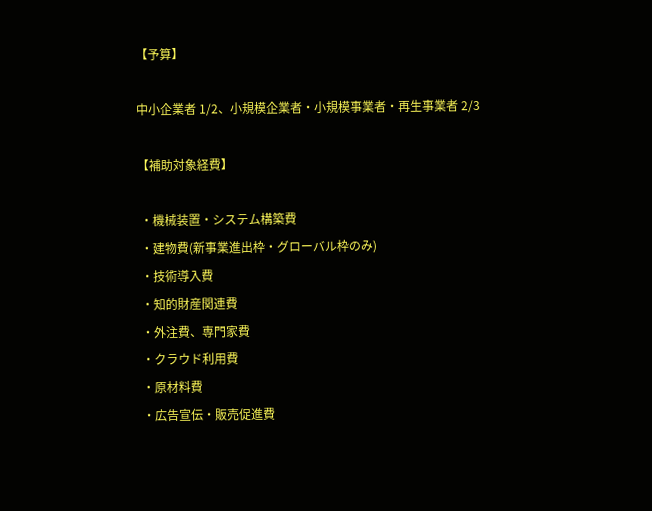【予算】

中小企業者 1/2、小規模企業者・小規模事業者・再生事業者 2/3

【補助対象経費】

 ・機械装置・システム構築費
 ・建物費(新事業進出枠・グローバル枠のみ)
 ・技術導入費
 ・知的財産関連費
 ・外注費、専門家費
 ・クラウド利用費
 ・原材料費
 ・広告宣伝・販売促進費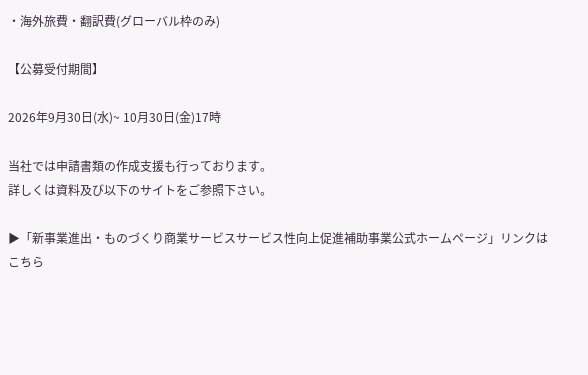・海外旅費・翻訳費(グローバル枠のみ)

【公募受付期間】

2026年9月30日(水)~ 10月30日(金)17時

当社では申請書類の作成支援も行っております。
詳しくは資料及び以下のサイトをご参照下さい。

▶「新事業進出・ものづくり商業サービスサービス性向上促進補助事業公式ホームページ」リンクはこちら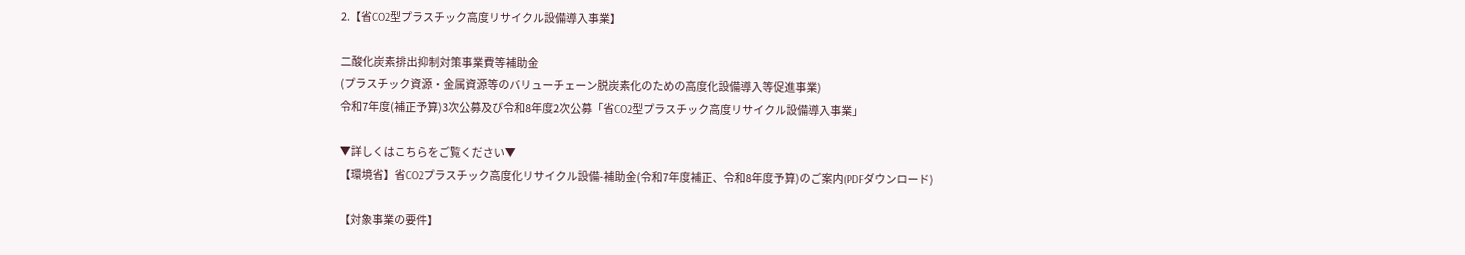2.【省CO2型プラスチック高度リサイクル設備導入事業】

二酸化炭素排出抑制対策事業費等補助金
(プラスチック資源・金属資源等のバリューチェーン脱炭素化のための高度化設備導入等促進事業)
令和7年度(補正予算)3次公募及び令和8年度2次公募「省CO2型プラスチック高度リサイクル設備導入事業」

▼詳しくはこちらをご覧ください▼
【環境省】省CO2プラスチック高度化リサイクル設備-補助金(令和7年度補正、令和8年度予算)のご案内(PDFダウンロード)

【対象事業の要件】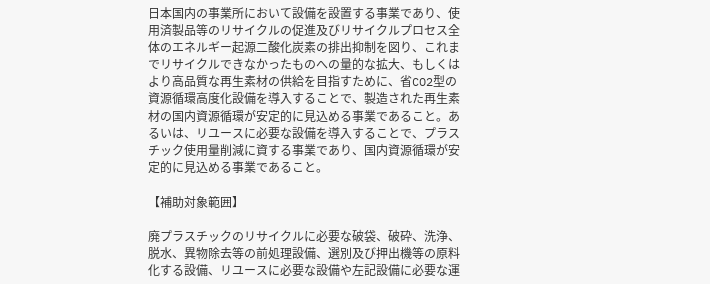日本国内の事業所において設備を設置する事業であり、使用済製品等のリサイクルの促進及びリサイクルプロセス全体のエネルギー起源二酸化炭素の排出抑制を図り、これまでリサイクルできなかったものへの量的な拡大、もしくはより高品質な再生素材の供給を目指すために、省CO2型の資源循環高度化設備を導入することで、製造された再生素材の国内資源循環が安定的に見込める事業であること。あるいは、リユースに必要な設備を導入することで、プラスチック使用量削減に資する事業であり、国内資源循環が安定的に見込める事業であること。

【補助対象範囲】

廃プラスチックのリサイクルに必要な破袋、破砕、洗浄、脱水、異物除去等の前処理設備、選別及び押出機等の原料化する設備、リユースに必要な設備や左記設備に必要な運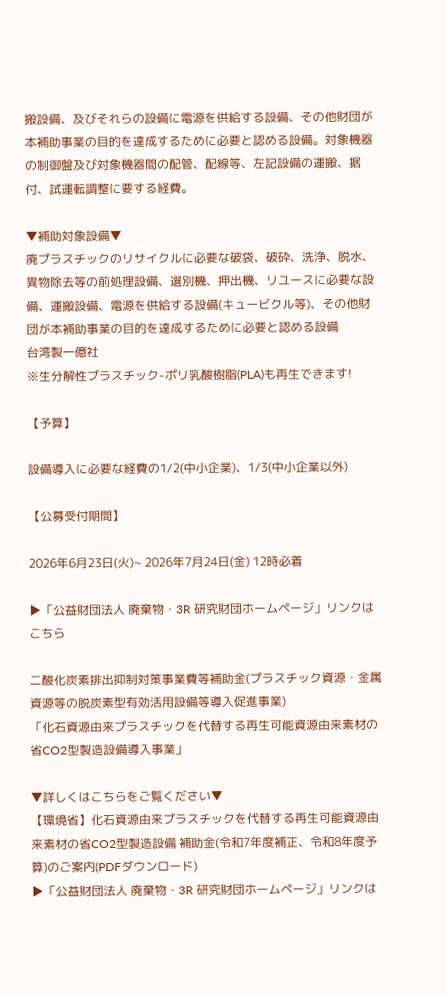搬設備、及びそれらの設備に電源を供給する設備、その他財団が本補助事業の目的を達成するために必要と認める設備。対象機器の制御盤及び対象機器間の配管、配線等、左記設備の運搬、据付、試運転調整に要する経費。

▼補助対象設備▼
廃プラスチックのリサイクルに必要な破袋、破砕、洗浄、脱水、異物除去等の前処理設備、選別機、押出機、リユースに必要な設備、運搬設備、電源を供給する設備(キュービクル等)、その他財団が本補助事業の目的を達成するために必要と認める設備
台湾製一億社
※生分解性プラスチック-ポリ乳酸樹脂(PLA)も再生できます!

【予算】

設備導入に必要な経費の1/2(中小企業)、1/3(中小企業以外)

【公募受付期間】

2026年6月23日(火)~ 2026年7月24日(金) 12時必着

▶「公益財団法人 廃棄物・3R 研究財団ホームページ」リンクはこちら

二酸化炭素排出抑制対策事業費等補助金(プラスチック資源・金属資源等の脱炭素型有効活用設備等導入促進事業)
「化石資源由来プラスチックを代替する再生可能資源由来素材の省CO2型製造設備導入事業」

▼詳しくはこちらをご覧ください▼
【環境省】化石資源由来プラスチックを代替する再生可能資源由来素材の省CO2型製造設備 補助金(令和7年度補正、令和8年度予算)のご案内(PDFダウンロード)
▶「公益財団法人 廃棄物・3R 研究財団ホームページ」リンクは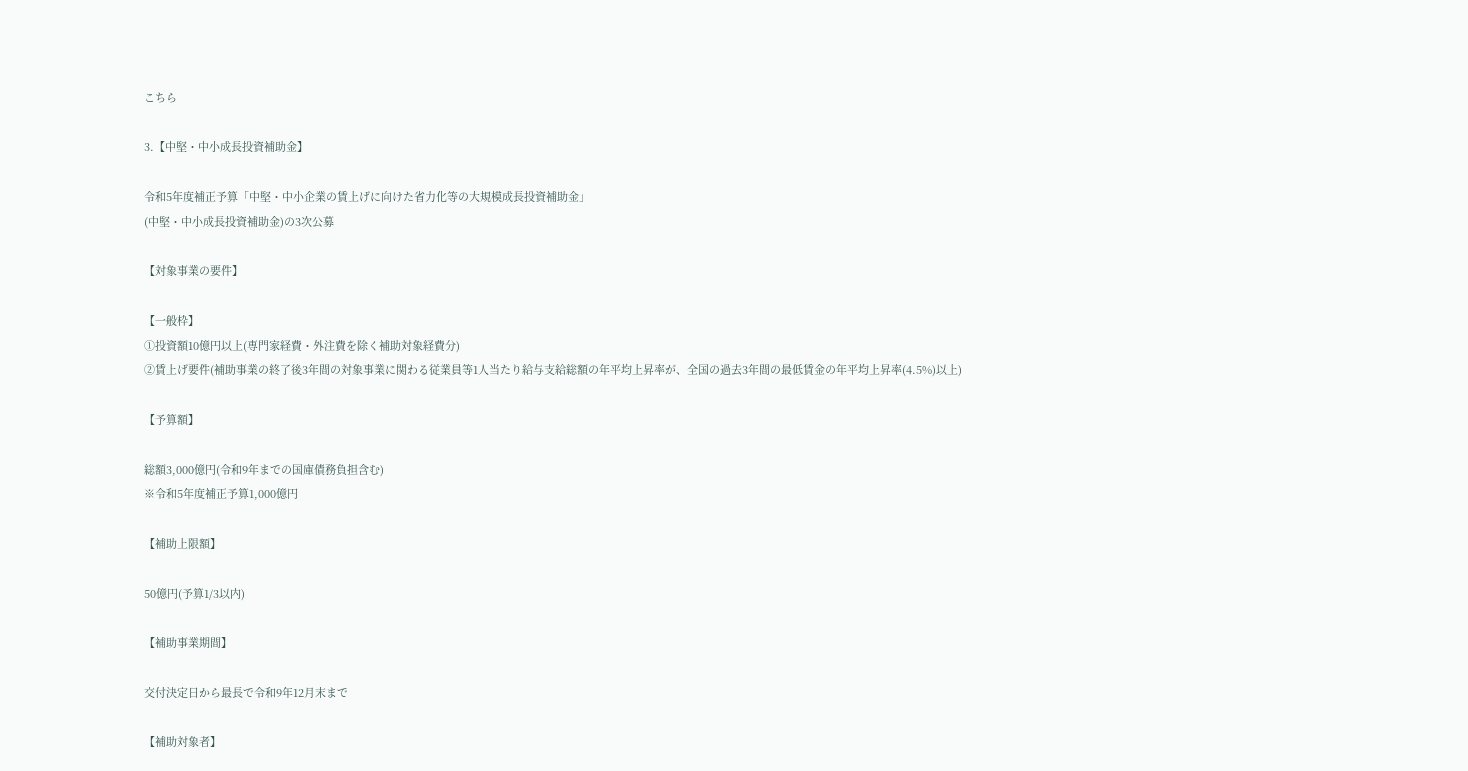こちら

3.【中堅・中小成長投資補助金】

令和5年度補正予算「中堅・中小企業の賃上げに向けた省力化等の大規模成長投資補助金」
(中堅・中小成長投資補助金)の3次公募

【対象事業の要件】

【一般枠】
①投資額10億円以上(専門家経費・外注費を除く補助対象経費分)
②賃上げ要件(補助事業の終了後3年間の対象事業に関わる従業員等1人当たり給与支給総額の年平均上昇率が、全国の過去3年間の最低賃金の年平均上昇率(4.5%)以上)

【予算額】

総額3,000億円(令和9年までの国庫債務負担含む)
※令和5年度補正予算1,000億円

【補助上限額】

50億円(予算1/3以内)

【補助事業期間】

交付決定日から最長で令和9年12月末まで

【補助対象者】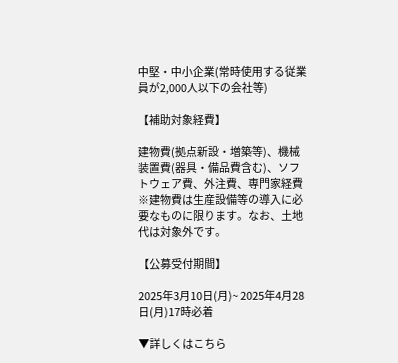中堅・中小企業(常時使用する従業員が2,000人以下の会社等)

【補助対象経費】

建物費(拠点新設・増築等)、機械装置費(器具・備品費含む)、ソフトウェア費、外注費、専門家経費
※建物費は生産設備等の導入に必要なものに限ります。なお、土地代は対象外です。

【公募受付期間】

2025年3月10日(月)~ 2025年4月28日(月)17時必着

▼詳しくはこちら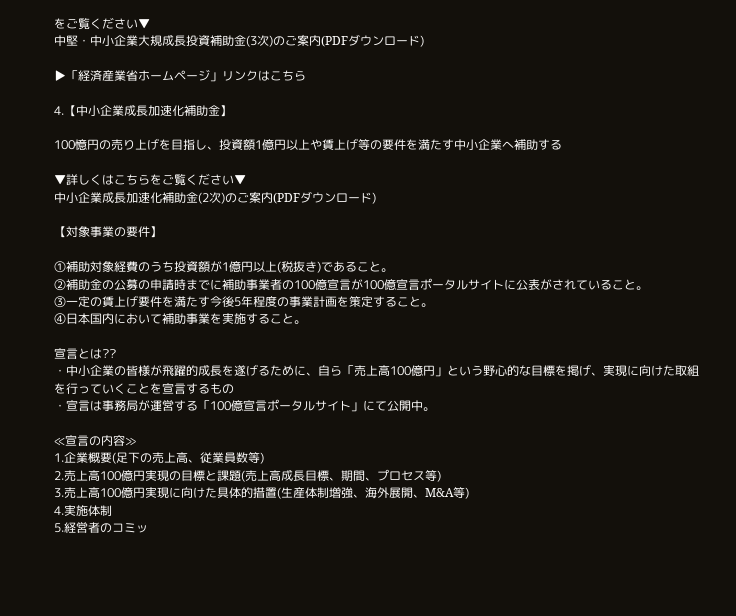をご覧ください▼
中堅・中小企業大規成長投資補助金(3次)のご案内(PDFダウンロード)

▶「経済産業省ホームページ」リンクはこちら

4.【中小企業成長加速化補助金】

100憶円の売り上げを目指し、投資額1億円以上や賃上げ等の要件を満たす中小企業へ補助する

▼詳しくはこちらをご覧ください▼
中小企業成長加速化補助金(2次)のご案内(PDFダウンロード)

【対象事業の要件】

①補助対象経費のうち投資額が1億円以上(税抜き)であること。
②補助金の公募の申請時までに補助事業者の100億宣言が100億宣言ポータルサイトに公表がされていること。
③一定の賃上げ要件を満たす今後5年程度の事業計画を策定すること。
④日本国内において補助事業を実施すること。

宣言とは??
・中小企業の皆様が飛躍的成長を遂げるために、自ら「売上高100億円」という野心的な目標を掲げ、実現に向けた取組を行っていくことを宣言するもの
・宣言は事務局が運営する「100億宣言ポータルサイト」にて公開中。

≪宣言の内容≫
1.企業概要(足下の売上高、従業員数等)
2.売上高100億円実現の目標と課題(売上高成長目標、期間、プロセス等)
3.売上高100億円実現に向けた具体的措置(生産体制増強、海外展開、M&A等)
4.実施体制
5.経営者のコミッ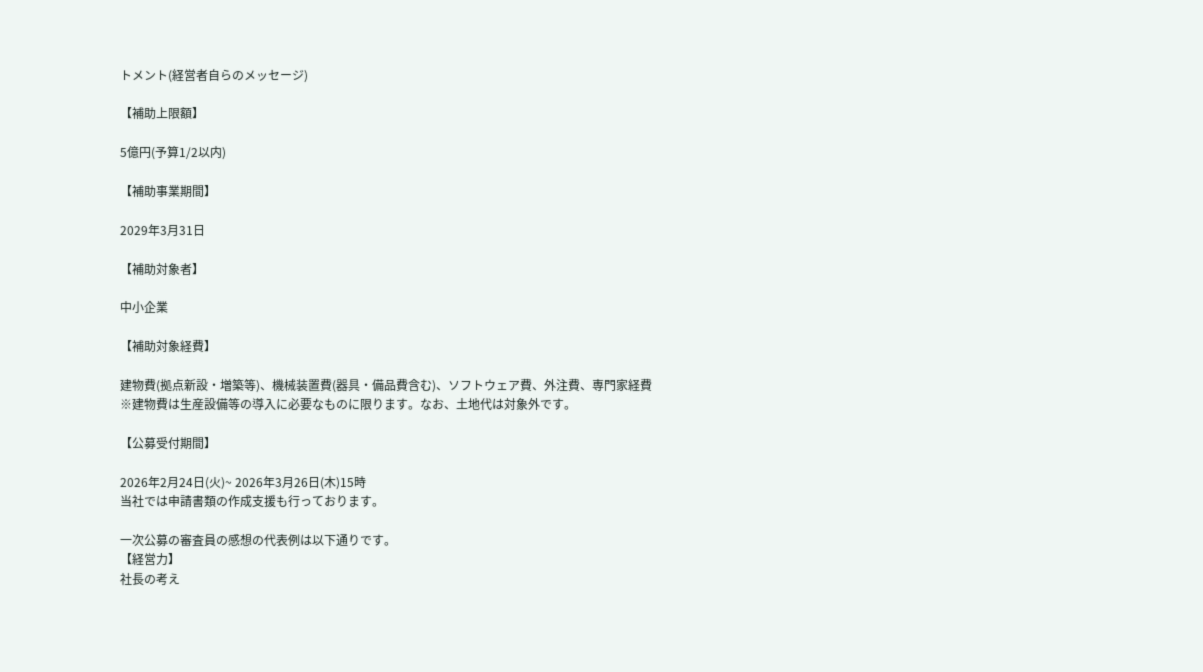トメント(経営者自らのメッセージ)

【補助上限額】

5億円(予算1/2以内)

【補助事業期間】

2029年3月31日

【補助対象者】

中小企業

【補助対象経費】

建物費(拠点新設・増築等)、機械装置費(器具・備品費含む)、ソフトウェア費、外注費、専門家経費
※建物費は生産設備等の導入に必要なものに限ります。なお、土地代は対象外です。

【公募受付期間】

2026年2月24日(火)~ 2026年3月26日(木)15時
当社では申請書類の作成支援も行っております。

一次公募の審査員の感想の代表例は以下通りです。
【経営力】
社長の考え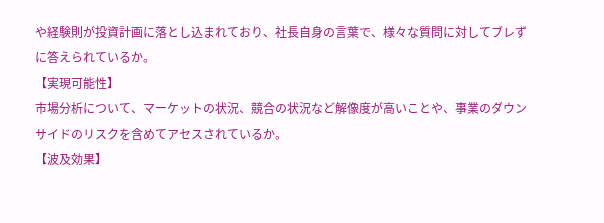や経験則が投資計画に落とし込まれており、社長自身の言葉で、様々な質問に対してブレずに答えられているか。
【実現可能性】
市場分析について、マーケットの状況、競合の状況など解像度が高いことや、事業のダウンサイドのリスクを含めてアセスされているか。
【波及効果】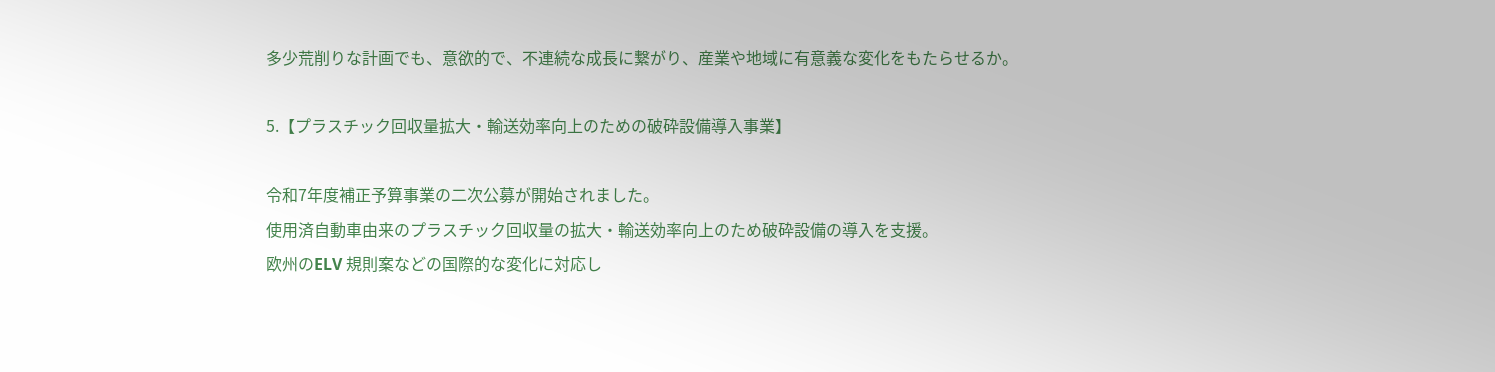多少荒削りな計画でも、意欲的で、不連続な成長に繋がり、産業や地域に有意義な変化をもたらせるか。

5.【プラスチック回収量拡大・輸送効率向上のための破砕設備導入事業】

令和7年度補正予算事業の二次公募が開始されました。
使用済自動車由来のプラスチック回収量の拡大・輸送効率向上のため破砕設備の導入を支援。
欧州のELV 規則案などの国際的な変化に対応し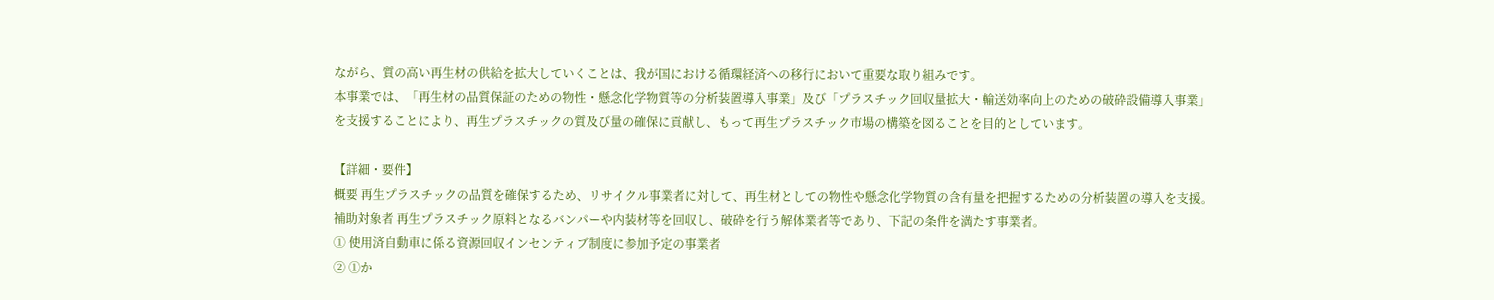ながら、質の高い再生材の供給を拡大していくことは、我が国における循環経済への移行において重要な取り組みです。
本事業では、「再生材の品質保証のための物性・懸念化学物質等の分析装置導入事業」及び「プラスチック回収量拡大・輸送効率向上のための破砕設備導入事業」を支援することにより、再生プラスチックの質及び量の確保に貢献し、もって再生プラスチック市場の構築を図ることを目的としています。

【詳細・要件】
概要 再生プラスチックの品質を確保するため、リサイクル事業者に対して、再生材としての物性や懸念化学物質の含有量を把握するための分析装置の導入を支援。
補助対象者 再生プラスチック原料となるバンパーや内装材等を回収し、破砕を行う解体業者等であり、下記の条件を満たす事業者。
① 使用済自動車に係る資源回収インセンティブ制度に参加予定の事業者
② ①か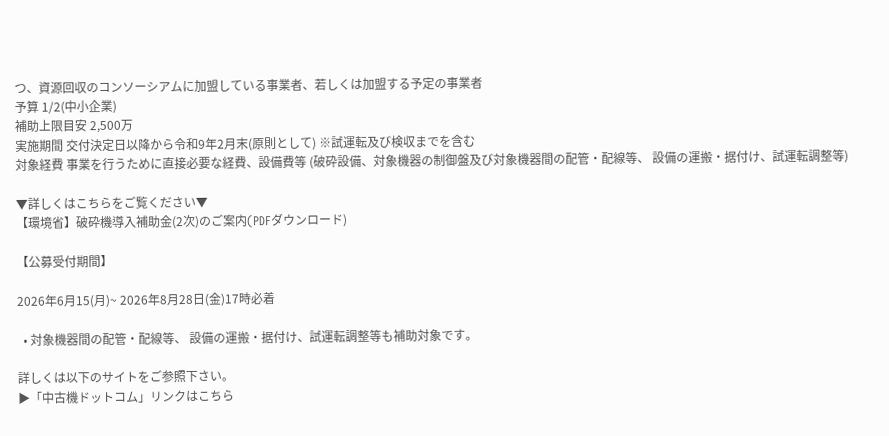つ、資源回収のコンソーシアムに加盟している事業者、若しくは加盟する予定の事業者
予算 1/2(中小企業)
補助上限目安 2,500万
実施期間 交付決定日以降から令和9年2月末(原則として) ※試運転及び検収までを含む
対象経費 事業を行うために直接必要な経費、設備費等 (破砕設備、対象機器の制御盤及び対象機器間の配管・配線等、 設備の運搬・据付け、試運転調整等)

▼詳しくはこちらをご覧ください▼
【環境省】破砕機導入補助金(2次)のご案内(PDFダウンロード)

【公募受付期間】

2026年6月15(月)~ 2026年8月28日(金)17時必着

  • 対象機器間の配管・配線等、 設備の運搬・据付け、試運転調整等も補助対象です。

詳しくは以下のサイトをご参照下さい。
▶「中古機ドットコム」リンクはこちら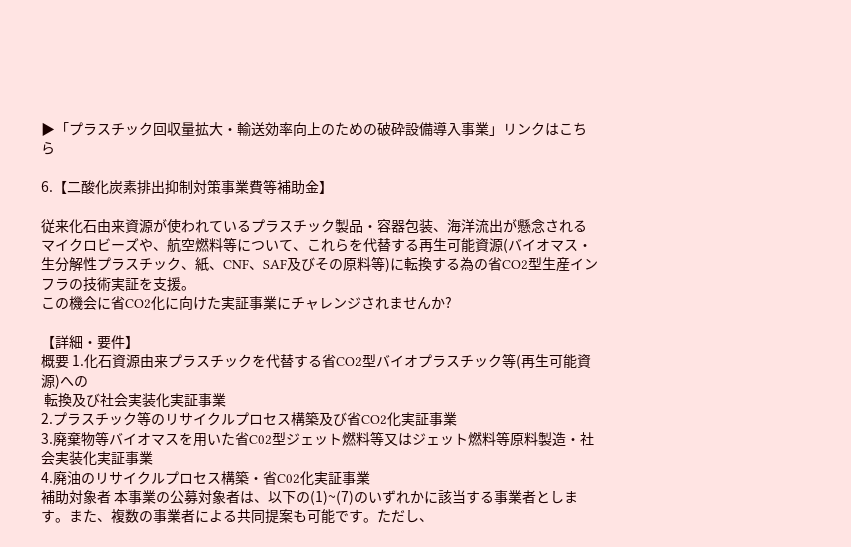▶「プラスチック回収量拡大・輸送効率向上のための破砕設備導入事業」リンクはこちら

6.【二酸化炭素排出抑制対策事業費等補助金】

従来化石由来資源が使われているプラスチック製品・容器包装、海洋流出が懸念されるマイクロビーズや、航空燃料等について、これらを代替する再生可能資源(バイオマス・生分解性プラスチック、紙、CNF、SAF及びその原料等)に転換する為の省CO2型生産インフラの技術実証を支援。
この機会に省CO2化に向けた実証事業にチャレンジされませんか?

【詳細・要件】
概要 1.化石資源由来プラスチックを代替する省CO2型バイオプラスチック等(再生可能資源)への
 転換及び社会実装化実証事業
2.プラスチック等のリサイクルプロセス構築及び省CO2化実証事業
3.廃棄物等バイオマスを用いた省C02型ジェット燃料等又はジェット燃料等原料製造・社会実装化実証事業
4.廃油のリサイクルプロセス構築・省C02化実証事業
補助対象者 本事業の公募対象者は、以下の(1)~(7)のいずれかに該当する事業者とします。また、複数の事業者による共同提案も可能です。ただし、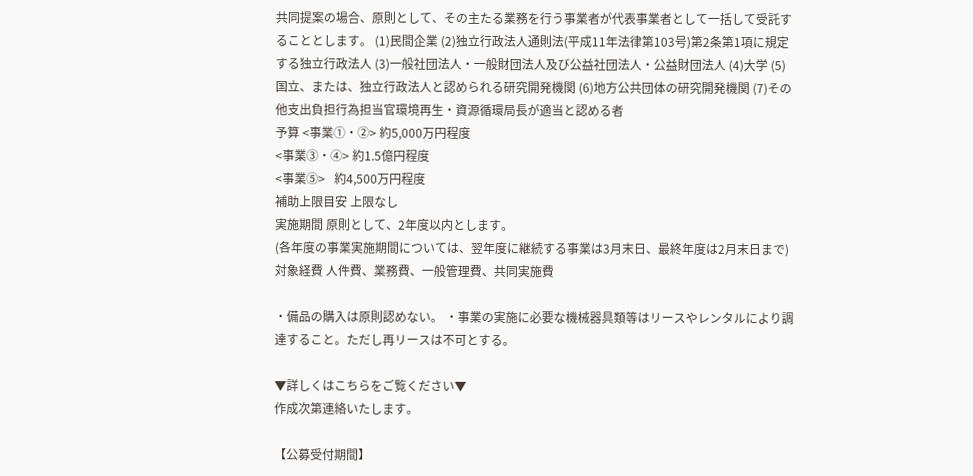共同提案の場合、原則として、その主たる業務を行う事業者が代表事業者として一括して受託することとします。 (1)民間企業 (2)独立行政法人通則法(平成11年法律第103号)第2条第1項に規定する独立行政法人 (3)一般社団法人・一般財団法人及び公益社団法人・公益財団法人 (4)大学 (5)国立、または、独立行政法人と認められる研究開発機関 (6)地方公共団体の研究開発機関 (7)その他支出負担行為担当官環境再生・資源循環局長が適当と認める者
予算 <事業①・②> 約5,000万円程度
<事業③・④> 約1.5億円程度
<事業⑤>   約4,500万円程度
補助上限目安 上限なし
実施期間 原則として、2年度以内とします。
(各年度の事業実施期間については、翌年度に継続する事業は3月末日、最終年度は2月末日まで)
対象経費 人件費、業務費、一般管理費、共同実施費

・備品の購入は原則認めない。 ・事業の実施に必要な機械器具類等はリースやレンタルにより調達すること。ただし再リースは不可とする。

▼詳しくはこちらをご覧ください▼
作成次第連絡いたします。

【公募受付期間】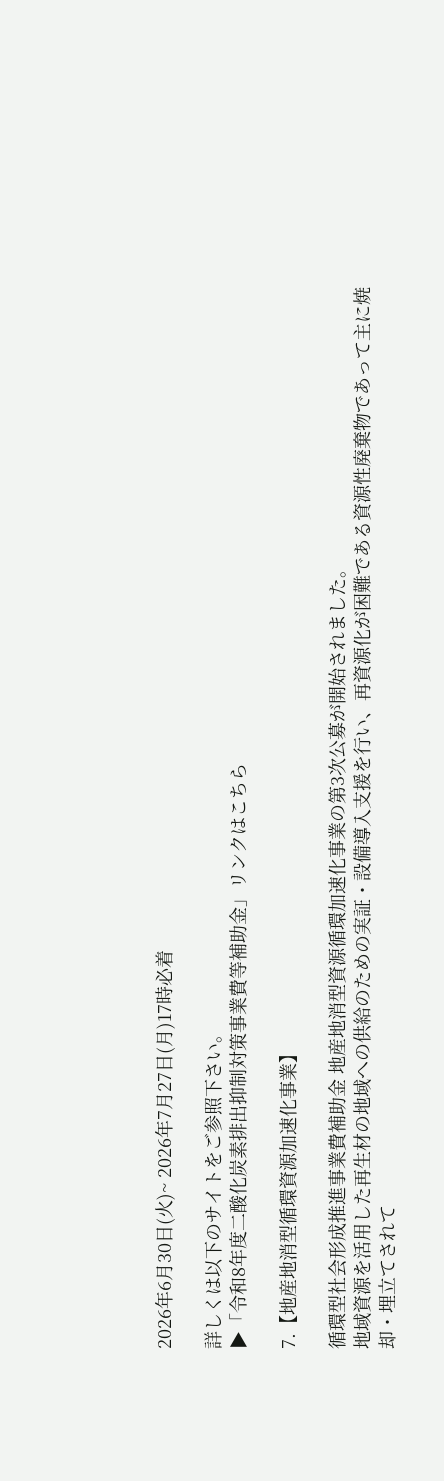2026年6月30日(火)~ 2026年7月27日(月)17時必着

詳しくは以下のサイトをご参照下さい。
▶「令和8年度二酸化炭素排出抑制対策事業費等補助金」リンクはこちら

7.【地産地消型循環資源加速化事業】

循環型社会形成推進事業費補助金 地産地消型資源循環加速化事業の第3次公募が開始されました。
地域資源を活用した再生材の地域への供給のための実証・設備導入支援を行い、再資源化が困難である資源性廃棄物であって主に焼却・埋立てされて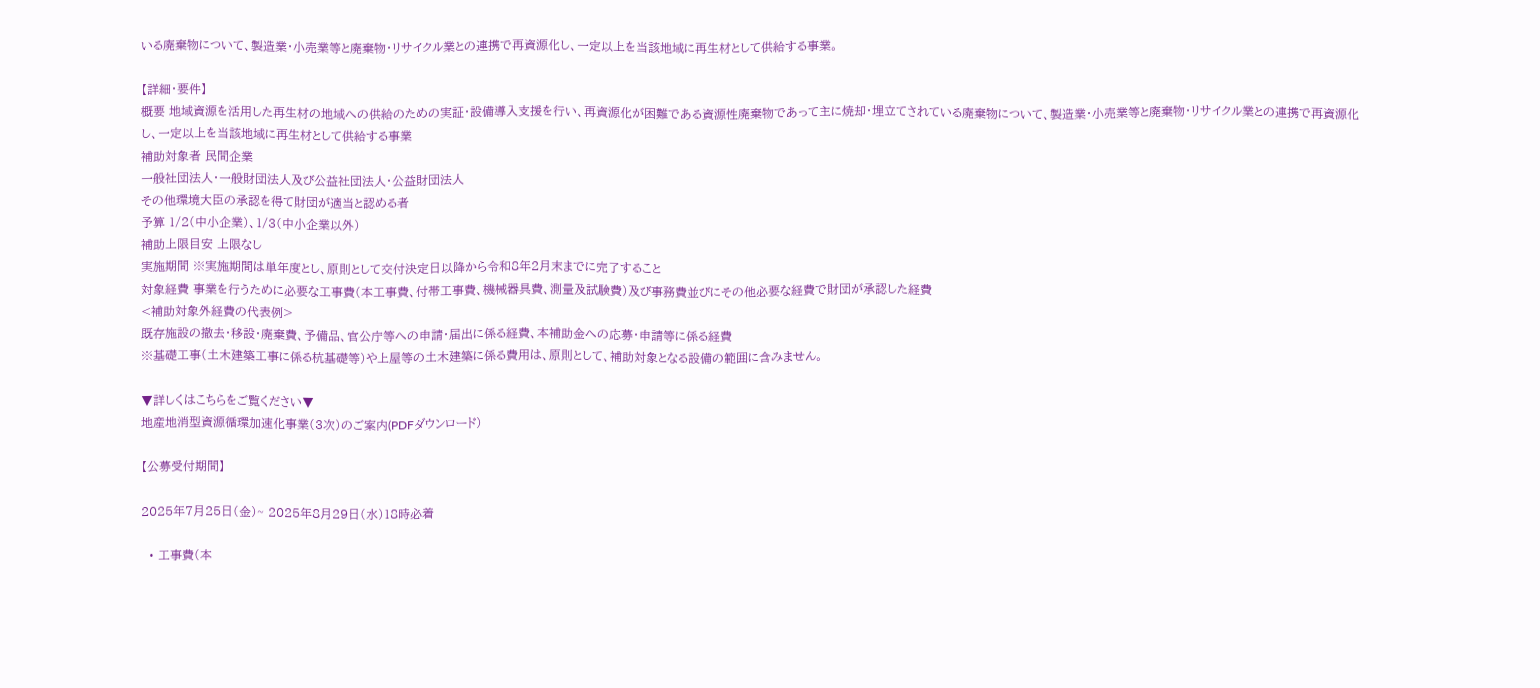いる廃棄物について、製造業・小売業等と廃棄物・リサイクル業との連携で再資源化し、一定以上を当該地域に再生材として供給する事業。

【詳細・要件】
概要 地域資源を活用した再生材の地域への供給のための実証・設備導入支援を行い、再資源化が困難である資源性廃棄物であって主に焼却・埋立てされている廃棄物について、製造業・小売業等と廃棄物・リサイクル業との連携で再資源化し、一定以上を当該地域に再生材として供給する事業
補助対象者 民間企業
一般社団法人・一般財団法人及び公益社団法人・公益財団法人
その他環境大臣の承認を得て財団が適当と認める者
予算 1/2(中小企業)、1/3(中小企業以外)
補助上限目安 上限なし
実施期間 ※実施期間は単年度とし、原則として交付決定日以降から令和8年2月末までに完了すること
対象経費 事業を行うために必要な工事費(本工事費、付帯工事費、機械器具費、測量及試験費)及び事務費並びにその他必要な経費で財団が承認した経費
<補助対象外経費の代表例>
既存施設の撤去・移設・廃棄費、予備品、官公庁等への申請・届出に係る経費、本補助金への応募・申請等に係る経費
※基礎工事(土木建築工事に係る杭基礎等)や上屋等の土木建築に係る費用は、原則として、補助対象となる設備の範囲に含みません。

▼詳しくはこちらをご覧ください▼
地産地消型資源循環加速化事業(3次)のご案内(PDFダウンロード)

【公募受付期間】

2025年7月25日(金)~ 2025年8月29日(水)18時必着

  • 工事費(本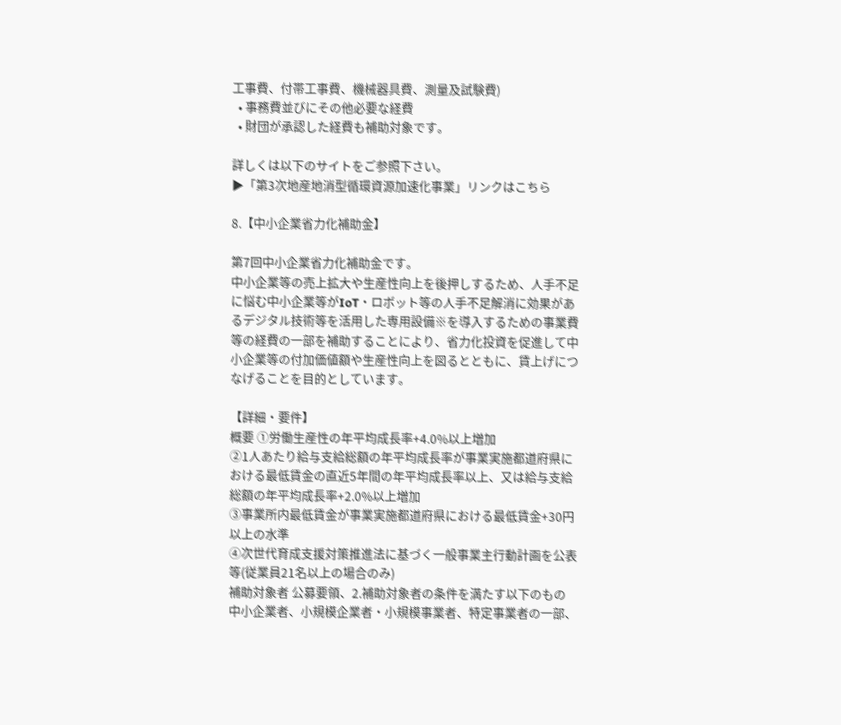工事費、付帯工事費、機械器具費、測量及試験費)
  • 事務費並びにその他必要な経費
  • 財団が承認した経費も補助対象です。

詳しくは以下のサイトをご参照下さい。
▶「第3次地産地消型循環資源加速化事業」リンクはこちら

8.【中小企業省力化補助金】

第7回中小企業省力化補助金です。
中小企業等の売上拡大や生産性向上を後押しするため、人手不足に悩む中小企業等がIoT・ロボット等の人手不足解消に効果があるデジタル技術等を活用した専用設備※を導入するための事業費等の経費の一部を補助することにより、省力化投資を促進して中小企業等の付加価値額や生産性向上を図るとともに、賃上げにつなげることを目的としています。

【詳細・要件】
概要 ➀労働生産性の年平均成長率+4.0%以上増加
➁1人あたり給与支給総額の年平均成長率が事業実施都道府県における最低賃金の直近5年間の年平均成長率以上、又は給与支給総額の年平均成長率+2.0%以上増加
➂事業所内最低賃金が事業実施都道府県における最低賃金+30円以上の水準
➃次世代育成支援対策推進法に基づく一般事業主行動計画を公表等(従業員21名以上の場合のみ)
補助対象者 公募要領、2.補助対象者の条件を満たす以下のもの
中小企業者、小規模企業者・小規模事業者、特定事業者の一部、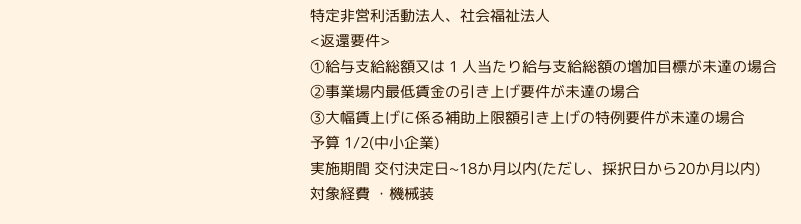特定非営利活動法人、社会福祉法人
<返還要件>
➀給与支給総額又は 1 人当たり給与支給総額の増加目標が未達の場合
➁事業場内最低賃金の引き上げ要件が未達の場合
➂大幅賃上げに係る補助上限額引き上げの特例要件が未達の場合
予算 1/2(中小企業)
実施期間 交付決定日~18か月以内(ただし、採択日から20か月以内)
対象経費 ・機械装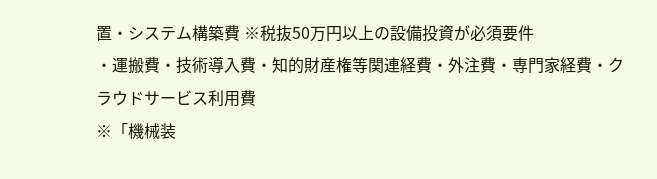置・システム構築費 ※税抜50万円以上の設備投資が必須要件
・運搬費・技術導入費・知的財産権等関連経費・外注費・専門家経費・クラウドサービス利用費
※「機械装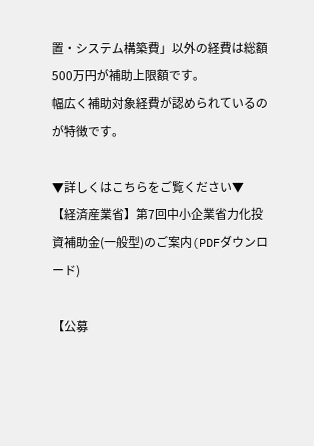置・システム構築費」以外の経費は総額500万円が補助上限額です。
幅広く補助対象経費が認められているのが特徴です。

▼詳しくはこちらをご覧ください▼
【経済産業省】第7回中小企業省力化投資補助金(一般型)のご案内(PDFダウンロード)

【公募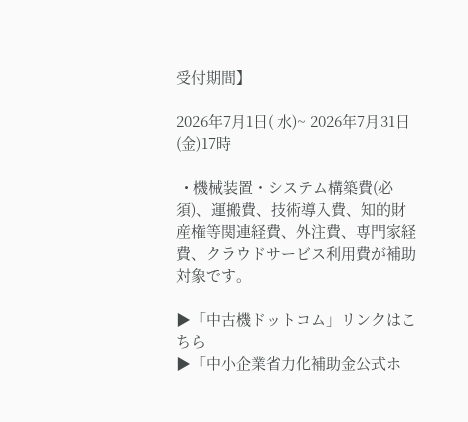受付期間】

2026年7月1日( 水)~ 2026年7月31日(金)17時

  • 機械装置・システム構築費(必須)、運搬費、技術導入費、知的財産権等関連経費、外注費、専門家経費、クラウドサービス利用費が補助対象です。

▶「中古機ドットコム」リンクはこちら
▶「中小企業省力化補助金公式ホ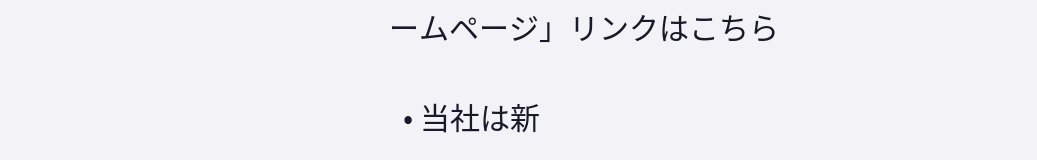ームページ」リンクはこちら

  • 当社は新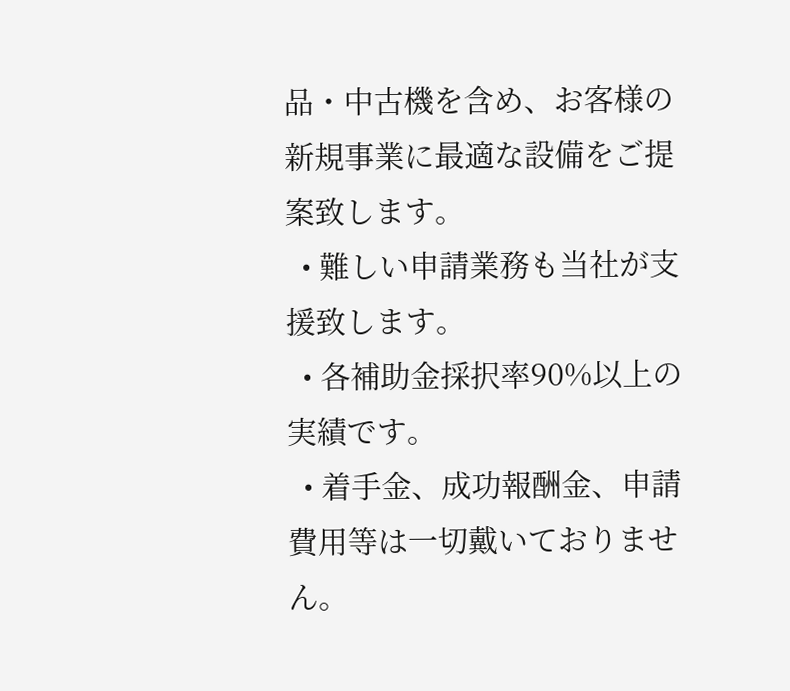品・中古機を含め、お客様の新規事業に最適な設備をご提案致します。
  • 難しい申請業務も当社が支援致します。
  • 各補助金採択率90%以上の実績です。
  • 着手金、成功報酬金、申請費用等は一切戴いておりません。